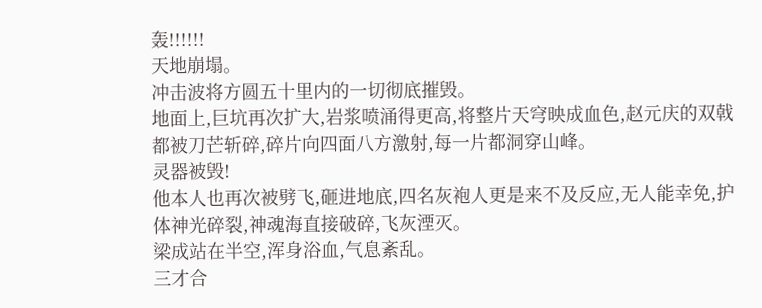轰!!!!!!
天地崩塌。
冲击波将方圆五十里内的一切彻底摧毁。
地面上,巨坑再次扩大,岩浆喷涌得更高,将整片天穹映成血色,赵元庆的双戟都被刀芒斩碎,碎片向四面八方激射,每一片都洞穿山峰。
灵器被毁!
他本人也再次被劈飞,砸进地底,四名灰袍人更是来不及反应,无人能幸免,护体神光碎裂,神魂海直接破碎,飞灰湮灭。
梁成站在半空,浑身浴血,气息紊乱。
三才合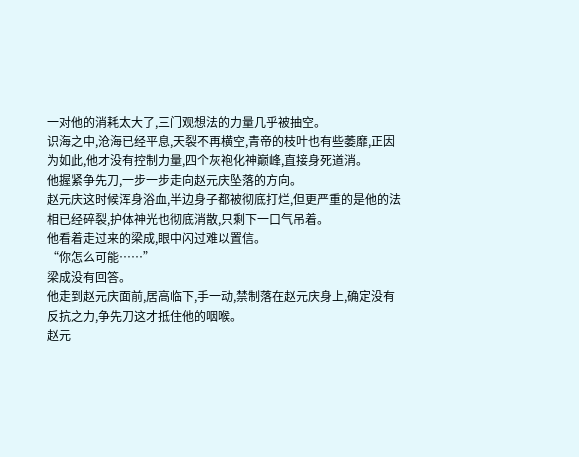一对他的消耗太大了,三门观想法的力量几乎被抽空。
识海之中,沧海已经平息,天裂不再横空,青帝的枝叶也有些萎靡,正因为如此,他才没有控制力量,四个灰袍化神巅峰,直接身死道消。
他握紧争先刀,一步一步走向赵元庆坠落的方向。
赵元庆这时候浑身浴血,半边身子都被彻底打烂,但更严重的是他的法相已经碎裂,护体神光也彻底消散,只剩下一口气吊着。
他看着走过来的梁成,眼中闪过难以置信。
“你怎么可能……”
梁成没有回答。
他走到赵元庆面前,居高临下,手一动,禁制落在赵元庆身上,确定没有反抗之力,争先刀这才抵住他的咽喉。
赵元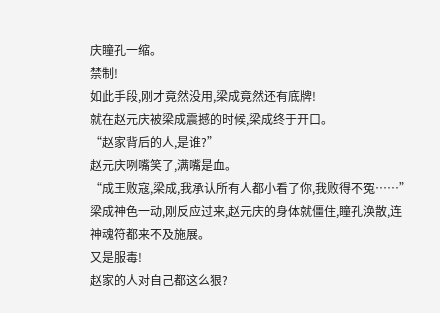庆瞳孔一缩。
禁制!
如此手段,刚才竟然没用,梁成竟然还有底牌!
就在赵元庆被梁成震撼的时候,梁成终于开口。
“赵家背后的人,是谁?”
赵元庆咧嘴笑了,满嘴是血。
“成王败寇,梁成,我承认所有人都小看了你,我败得不冤……”
梁成神色一动,刚反应过来,赵元庆的身体就僵住,瞳孔涣散,连神魂符都来不及施展。
又是服毒!
赵家的人对自己都这么狠?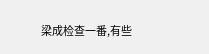梁成检查一番,有些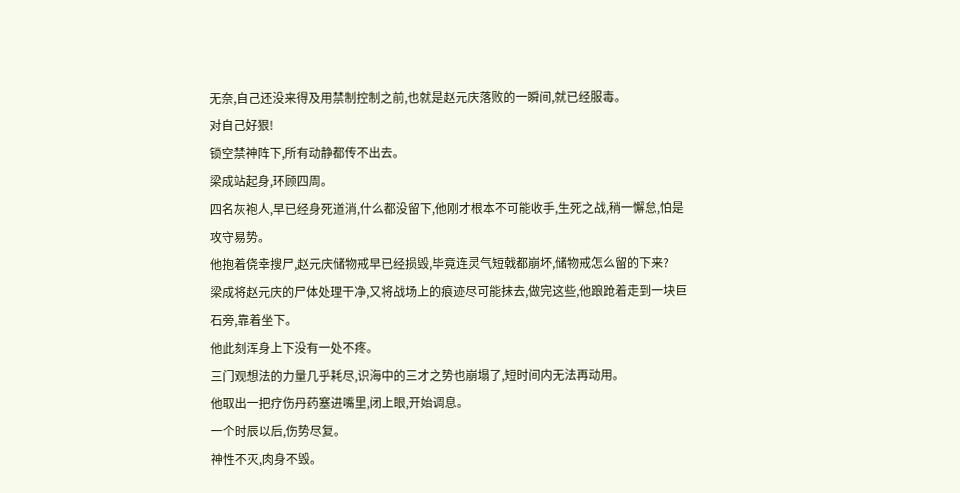无奈,自己还没来得及用禁制控制之前,也就是赵元庆落败的一瞬间,就已经服毒。
对自己好狠!
锁空禁神阵下,所有动静都传不出去。
梁成站起身,环顾四周。
四名灰袍人,早已经身死道消,什么都没留下,他刚才根本不可能收手,生死之战,稍一懈怠,怕是攻守易势。
他抱着侥幸搜尸,赵元庆储物戒早已经损毁,毕竟连灵气短戟都崩坏,储物戒怎么留的下来?
梁成将赵元庆的尸体处理干净,又将战场上的痕迹尽可能抹去,做完这些,他踉跄着走到一块巨石旁,靠着坐下。
他此刻浑身上下没有一处不疼。
三门观想法的力量几乎耗尽,识海中的三才之势也崩塌了,短时间内无法再动用。
他取出一把疗伤丹药塞进嘴里,闭上眼,开始调息。
一个时辰以后,伤势尽复。
神性不灭,肉身不毁。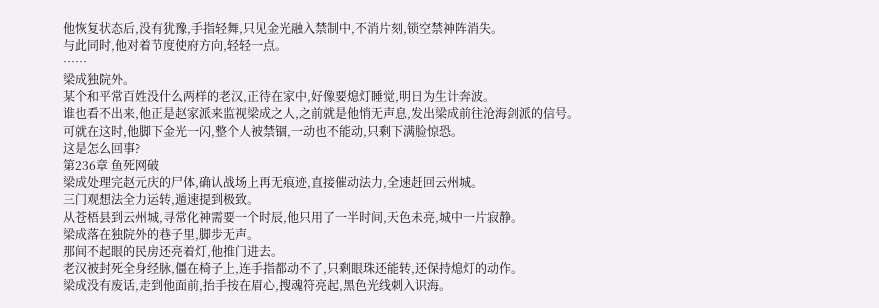他恢复状态后,没有犹豫,手指轻舞,只见金光融入禁制中,不消片刻,锁空禁神阵消失。
与此同时,他对着节度使府方向,轻轻一点。
……
梁成独院外。
某个和平常百姓没什么两样的老汉,正待在家中,好像要熄灯睡觉,明日为生计奔波。
谁也看不出来,他正是赵家派来监视梁成之人,之前就是他悄无声息,发出梁成前往沧海剑派的信号。
可就在这时,他脚下金光一闪,整个人被禁锢,一动也不能动,只剩下满脸惊恐。
这是怎么回事?
第236章 鱼死网破
梁成处理完赵元庆的尸体,确认战场上再无痕迹,直接催动法力,全速赶回云州城。
三门观想法全力运转,遁速提到极致。
从苍梧县到云州城,寻常化神需要一个时辰,他只用了一半时间,天色未亮,城中一片寂静。
梁成落在独院外的巷子里,脚步无声。
那间不起眼的民房还亮着灯,他推门进去。
老汉被封死全身经脉,僵在椅子上,连手指都动不了,只剩眼珠还能转,还保持熄灯的动作。
梁成没有废话,走到他面前,抬手按在眉心,搜魂符亮起,黑色光线刺入识海。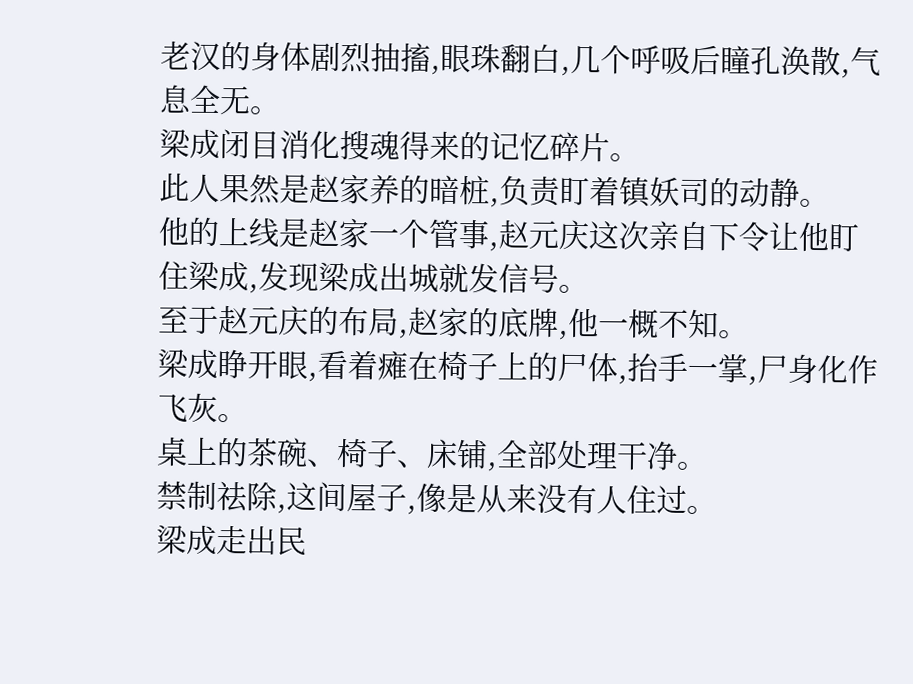老汉的身体剧烈抽搐,眼珠翻白,几个呼吸后瞳孔涣散,气息全无。
梁成闭目消化搜魂得来的记忆碎片。
此人果然是赵家养的暗桩,负责盯着镇妖司的动静。
他的上线是赵家一个管事,赵元庆这次亲自下令让他盯住梁成,发现梁成出城就发信号。
至于赵元庆的布局,赵家的底牌,他一概不知。
梁成睁开眼,看着瘫在椅子上的尸体,抬手一掌,尸身化作飞灰。
桌上的茶碗、椅子、床铺,全部处理干净。
禁制祛除,这间屋子,像是从来没有人住过。
梁成走出民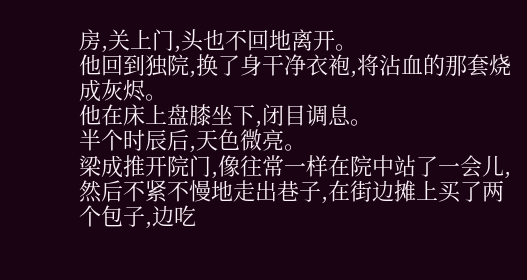房,关上门,头也不回地离开。
他回到独院,换了身干净衣袍,将沾血的那套烧成灰烬。
他在床上盘膝坐下,闭目调息。
半个时辰后,天色微亮。
梁成推开院门,像往常一样在院中站了一会儿,然后不紧不慢地走出巷子,在街边摊上买了两个包子,边吃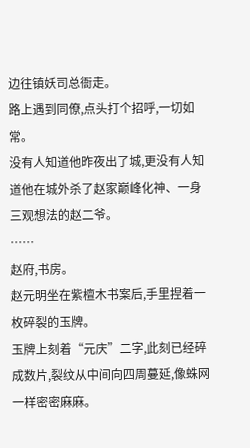边往镇妖司总衙走。
路上遇到同僚,点头打个招呼,一切如常。
没有人知道他昨夜出了城,更没有人知道他在城外杀了赵家巅峰化神、一身三观想法的赵二爷。
……
赵府,书房。
赵元明坐在紫檀木书案后,手里捏着一枚碎裂的玉牌。
玉牌上刻着“元庆”二字,此刻已经碎成数片,裂纹从中间向四周蔓延,像蛛网一样密密麻麻。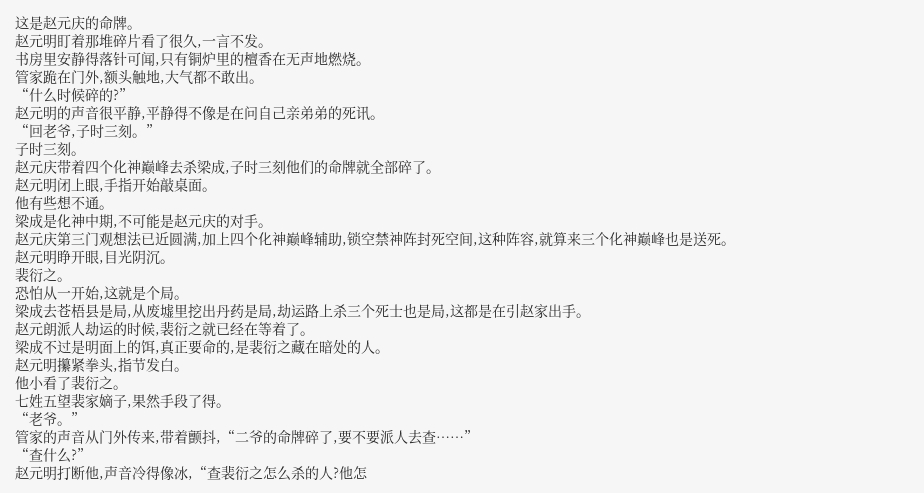这是赵元庆的命牌。
赵元明盯着那堆碎片看了很久,一言不发。
书房里安静得落针可闻,只有铜炉里的檀香在无声地燃烧。
管家跪在门外,额头触地,大气都不敢出。
“什么时候碎的?”
赵元明的声音很平静,平静得不像是在问自己亲弟弟的死讯。
“回老爷,子时三刻。”
子时三刻。
赵元庆带着四个化神巅峰去杀梁成,子时三刻他们的命牌就全部碎了。
赵元明闭上眼,手指开始敲桌面。
他有些想不通。
梁成是化神中期,不可能是赵元庆的对手。
赵元庆第三门观想法已近圆满,加上四个化神巅峰辅助,锁空禁神阵封死空间,这种阵容,就算来三个化神巅峰也是送死。
赵元明睁开眼,目光阴沉。
裴衍之。
恐怕从一开始,这就是个局。
梁成去苍梧县是局,从废墟里挖出丹药是局,劫运路上杀三个死士也是局,这都是在引赵家出手。
赵元朗派人劫运的时候,裴衍之就已经在等着了。
梁成不过是明面上的饵,真正要命的,是裴衍之藏在暗处的人。
赵元明攥紧拳头,指节发白。
他小看了裴衍之。
七姓五望裴家嫡子,果然手段了得。
“老爷。”
管家的声音从门外传来,带着颤抖,“二爷的命牌碎了,要不要派人去查……”
“查什么?”
赵元明打断他,声音冷得像冰,“查裴衍之怎么杀的人?他怎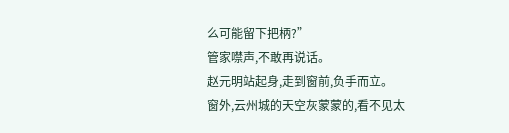么可能留下把柄?”
管家噤声,不敢再说话。
赵元明站起身,走到窗前,负手而立。
窗外,云州城的天空灰蒙蒙的,看不见太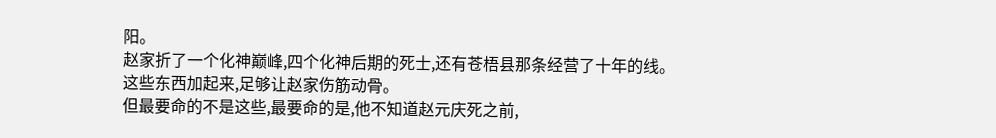阳。
赵家折了一个化神巅峰,四个化神后期的死士,还有苍梧县那条经营了十年的线。
这些东西加起来,足够让赵家伤筋动骨。
但最要命的不是这些,最要命的是,他不知道赵元庆死之前,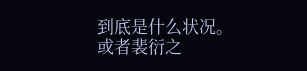到底是什么状况。
或者裴衍之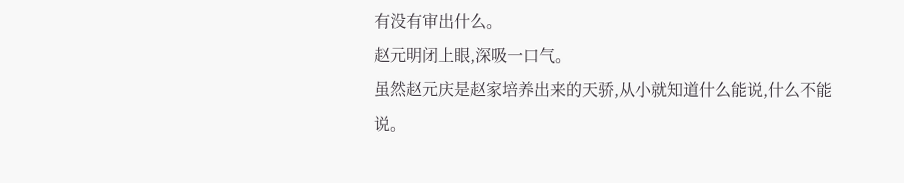有没有审出什么。
赵元明闭上眼,深吸一口气。
虽然赵元庆是赵家培养出来的天骄,从小就知道什么能说,什么不能说。